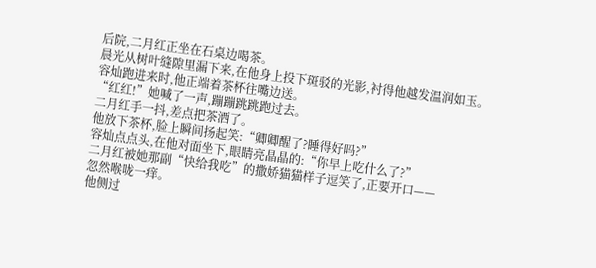后院,二月红正坐在石桌边喝茶。
晨光从树叶缝隙里漏下来,在他身上投下斑驳的光影,衬得他越发温润如玉。
容灿跑进来时,他正端着茶杯往嘴边送。
“红红!”她喊了一声,蹦蹦跳跳跑过去。
二月红手一抖,差点把茶洒了。
他放下茶杯,脸上瞬间扬起笑:“卿卿醒了?睡得好吗?”
容灿点点头,在他对面坐下,眼睛亮晶晶的:“你早上吃什么了?”
二月红被她那副“快给我吃”的撒娇猫猫样子逗笑了,正要开口——
忽然喉咙一痒。
他侧过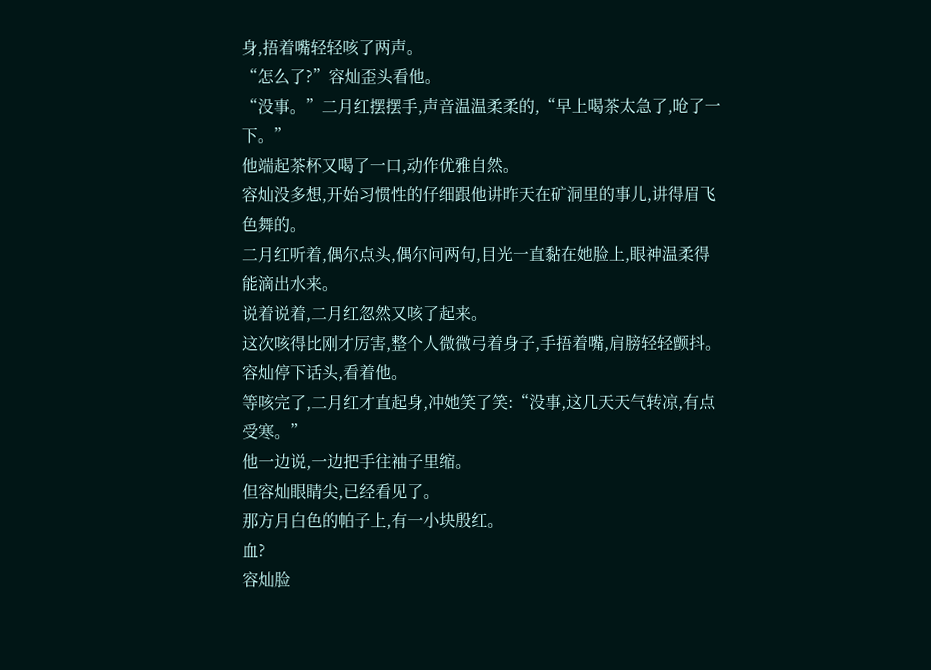身,捂着嘴轻轻咳了两声。
“怎么了?”容灿歪头看他。
“没事。”二月红摆摆手,声音温温柔柔的,“早上喝茶太急了,呛了一下。”
他端起茶杯又喝了一口,动作优雅自然。
容灿没多想,开始习惯性的仔细跟他讲昨天在矿洞里的事儿,讲得眉飞色舞的。
二月红听着,偶尔点头,偶尔问两句,目光一直黏在她脸上,眼神温柔得能滴出水来。
说着说着,二月红忽然又咳了起来。
这次咳得比刚才厉害,整个人微微弓着身子,手捂着嘴,肩膀轻轻颤抖。
容灿停下话头,看着他。
等咳完了,二月红才直起身,冲她笑了笑:“没事,这几天天气转凉,有点受寒。”
他一边说,一边把手往袖子里缩。
但容灿眼睛尖,已经看见了。
那方月白色的帕子上,有一小块殷红。
血?
容灿脸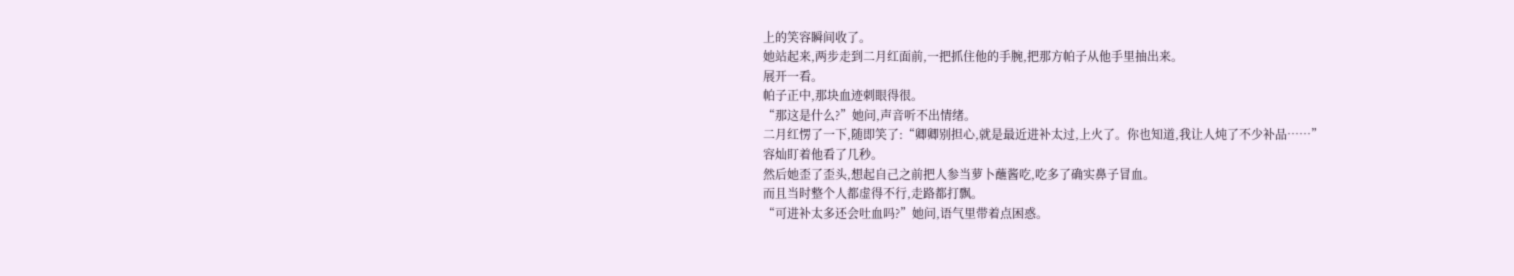上的笑容瞬间收了。
她站起来,两步走到二月红面前,一把抓住他的手腕,把那方帕子从他手里抽出来。
展开一看。
帕子正中,那块血迹刺眼得很。
“那这是什么?”她问,声音听不出情绪。
二月红愣了一下,随即笑了:“卿卿别担心,就是最近进补太过,上火了。你也知道,我让人炖了不少补品……”
容灿盯着他看了几秒。
然后她歪了歪头,想起自己之前把人参当萝卜蘸酱吃,吃多了确实鼻子冒血。
而且当时整个人都虚得不行,走路都打飘。
“可进补太多还会吐血吗?”她问,语气里带着点困惑。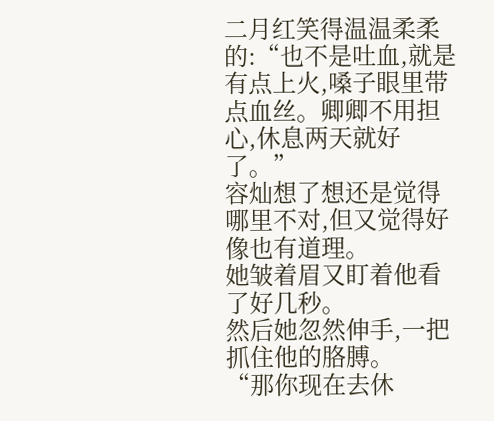二月红笑得温温柔柔的:“也不是吐血,就是有点上火,嗓子眼里带点血丝。卿卿不用担心,休息两天就好了。”
容灿想了想还是觉得哪里不对,但又觉得好像也有道理。
她皱着眉又盯着他看了好几秒。
然后她忽然伸手,一把抓住他的胳膊。
“那你现在去休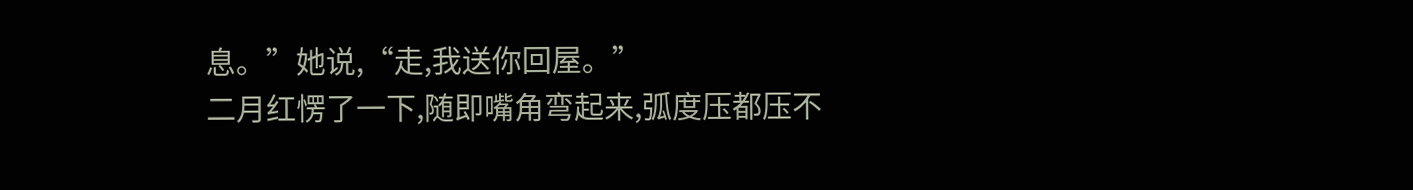息。”她说,“走,我送你回屋。”
二月红愣了一下,随即嘴角弯起来,弧度压都压不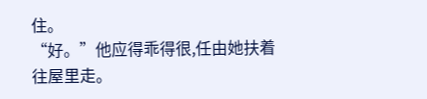住。
“好。”他应得乖得很,任由她扶着往屋里走。